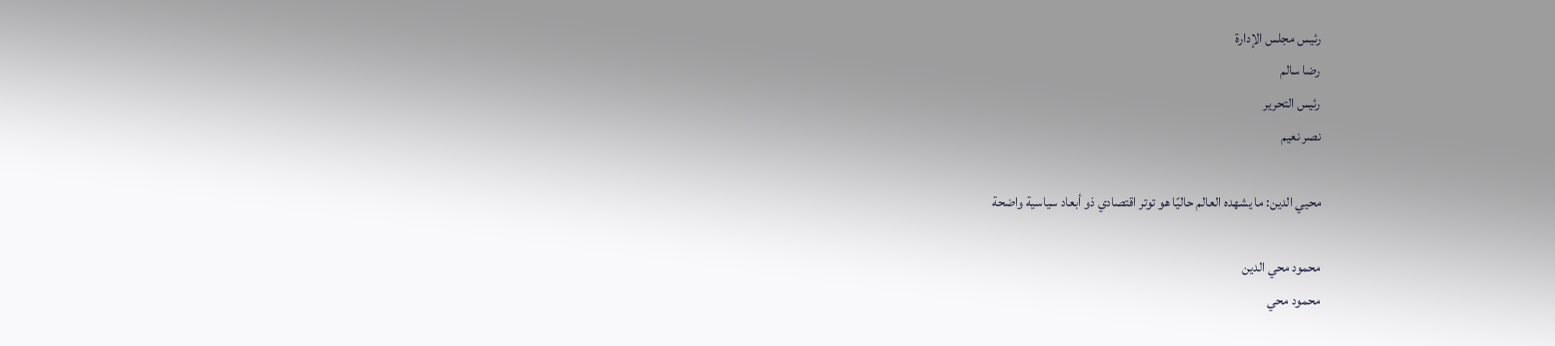رئيس مجلس الإدارة
رضا سالم
رئيس التحرير
نصر نعيم

محيي الدين: ما يشهده العالم حاليًا هو توتر اقتصادي ذو أبعاد سياسية واضحة

محمود محي الدين
محمود محي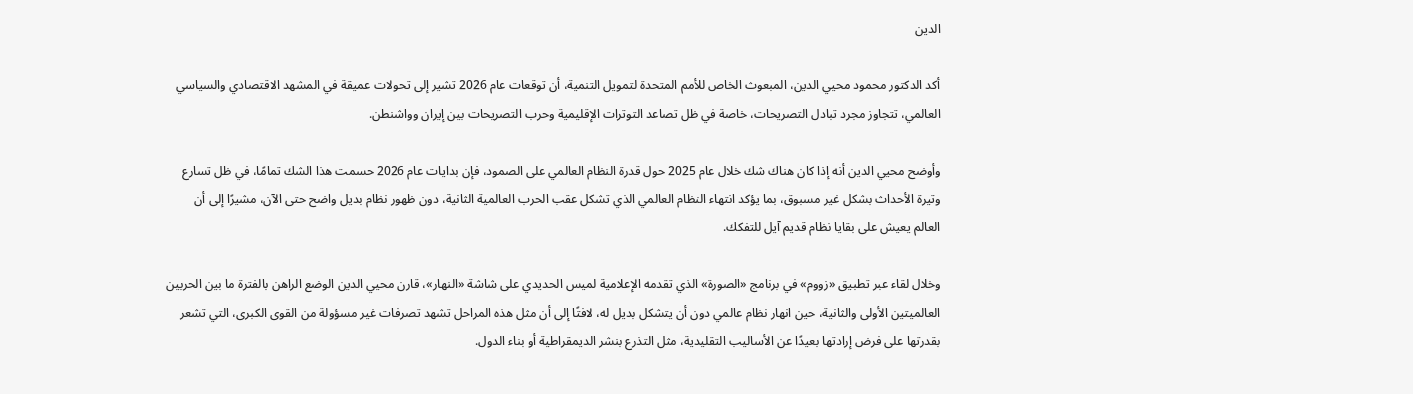الدين

أكد الدكتور محمود محيي الدين، المبعوث الخاص للأمم المتحدة لتمويل التنمية، أن توقعات عام 2026 تشير إلى تحولات عميقة في المشهد الاقتصادي والسياسي العالمي، تتجاوز مجرد تبادل التصريحات، خاصة في ظل تصاعد التوترات الإقليمية وحرب التصريحات بين إيران وواشنطن.

وأوضح محيي الدين أنه إذا كان هناك شك خلال عام 2025 حول قدرة النظام العالمي على الصمود، فإن بدايات عام 2026 حسمت هذا الشك تمامًا، في ظل تسارع وتيرة الأحداث بشكل غير مسبوق، بما يؤكد انتهاء النظام العالمي الذي تشكل عقب الحرب العالمية الثانية، دون ظهور نظام بديل واضح حتى الآن، مشيرًا إلى أن العالم يعيش على بقايا نظام قديم آيل للتفكك.

وخلال لقاء عبر تطبيق «زووم» في برنامج «الصورة» الذي تقدمه الإعلامية لميس الحديدي على شاشة «النهار»، قارن محيي الدين الوضع الراهن بالفترة ما بين الحربين العالميتين الأولى والثانية، حين انهار نظام عالمي دون أن يتشكل بديل له، لافتًا إلى أن مثل هذه المراحل تشهد تصرفات غير مسؤولة من القوى الكبرى، التي تشعر بقدرتها على فرض إرادتها بعيدًا عن الأساليب التقليدية، مثل التذرع بنشر الديمقراطية أو بناء الدول.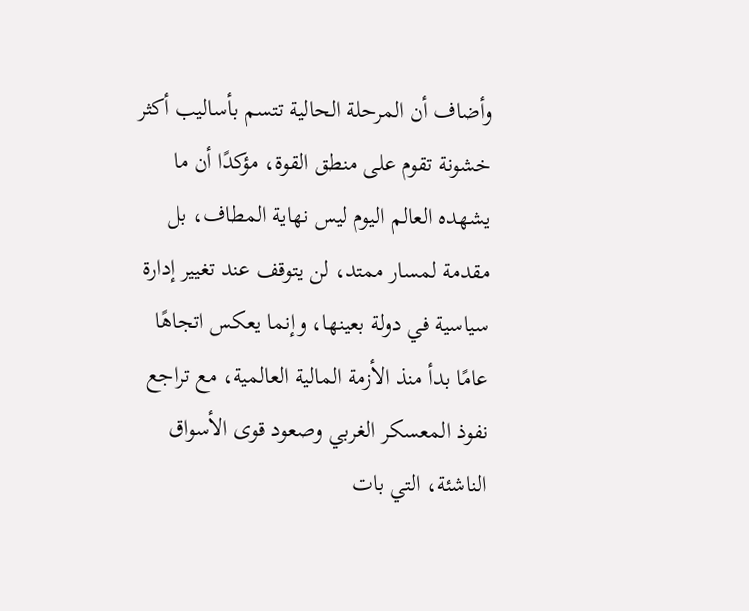وأضاف أن المرحلة الحالية تتسم بأساليب أكثر خشونة تقوم على منطق القوة، مؤكدًا أن ما يشهده العالم اليوم ليس نهاية المطاف، بل مقدمة لمسار ممتد، لن يتوقف عند تغيير إدارة سياسية في دولة بعينها، وإنما يعكس اتجاهًا عامًا بدأ منذ الأزمة المالية العالمية، مع تراجع نفوذ المعسكر الغربي وصعود قوى الأسواق الناشئة، التي بات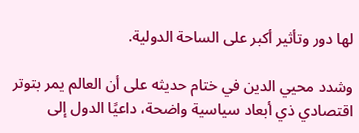لها دور وتأثير أكبر على الساحة الدولية.

وشدد محيي الدين في ختام حديثه على أن العالم يمر بتوتر اقتصادي ذي أبعاد سياسية واضحة، داعيًا الدول إلى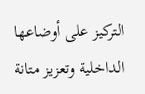التركيز على أوضاعها الداخلية وتعزيز متانة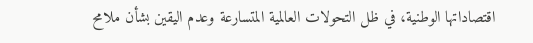اقتصاداتها الوطنية، في ظل التحولات العالمية المتسارعة وعدم اليقين بشأن ملامح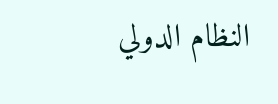النظام الدولي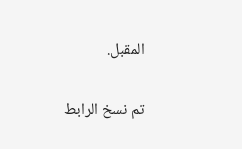المقبل.

تم نسخ الرابط